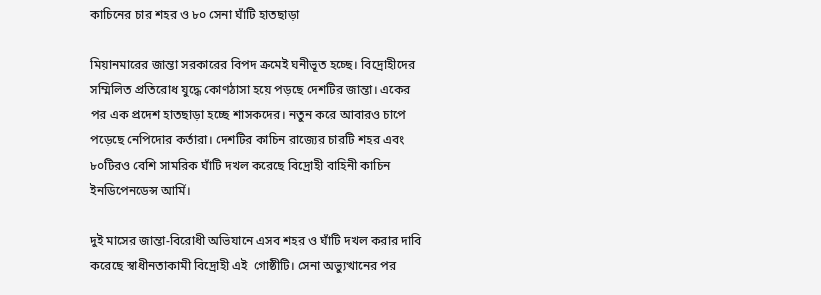কাচিনের চার শহর ও ৮০ সেনা ঘাঁটি হাতছাড়া

মিয়ানমারের জান্তা সরকারের বিপদ ক্রমেই ঘনীভূত হচ্ছে। বিদ্রোহীদের সম্মিলিত প্রতিরোধ যুদ্ধে কোণঠাসা হয়ে পড়ছে দেশটির জান্তা। একের পর এক প্রদেশ হাতছাড়া হচ্ছে শাসকদের। নতুন করে আবারও চাপে পড়েছে নেপিদোর কর্তারা। দেশটির কাচিন রাজ্যের চারটি শহর এবং ৮০টিরও বেশি সামরিক ঘাঁটি দখল করেছে বিদ্রোহী বাহিনী কাচিন ইনডিপেনডেন্স আর্মি।

দুই মাসের জান্তা-বিরোধী অভিযানে এসব শহর ও ঘাঁটি দখল করার দাবি করেছে স্বাধীনতাকামী বিদ্রোহী এই  গোষ্ঠীটি। সেনা অভ্যুত্থানের পর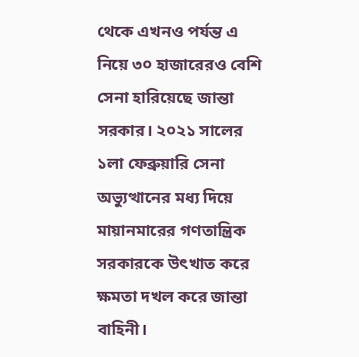থেকে এখনও পর্যন্ত এ নিয়ে ৩০ হাজারেরও বেশি সেনা হারিয়েছে জান্তা সরকার। ২০২১ সালের ১লা ফেব্রুয়ারি সেনা অভ্যুত্থানের মধ্য দিয়ে মায়ানমারের গণতান্ত্রিক সরকারকে উৎখাত করে ক্ষমতা দখল করে জান্তা বাহিনী।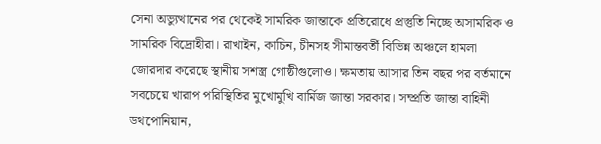সেনা অভ্যুত্থানের পর থেকেই সামরিক জান্তাকে প্রতিরোধে প্রস্তুতি নিচ্ছে অসামরিক ও সামরিক বিদ্রোহীরা। রাখাইন, কাচিন, চীনসহ সীমান্তবর্তী বিভিন্ন অঞ্চলে হামলা জোরদার করেছে স্থানীয় সশস্ত্র গোষ্ঠীগুলোও। ক্ষমতায় আসার তিন বছর পর বর্তমানে সবচেয়ে খারাপ পরিস্থিতির মুখোমুখি বার্মিজ জান্তা সরকার। সম্প্রতি জান্তা বাহিনী ডথপোনিয়ান,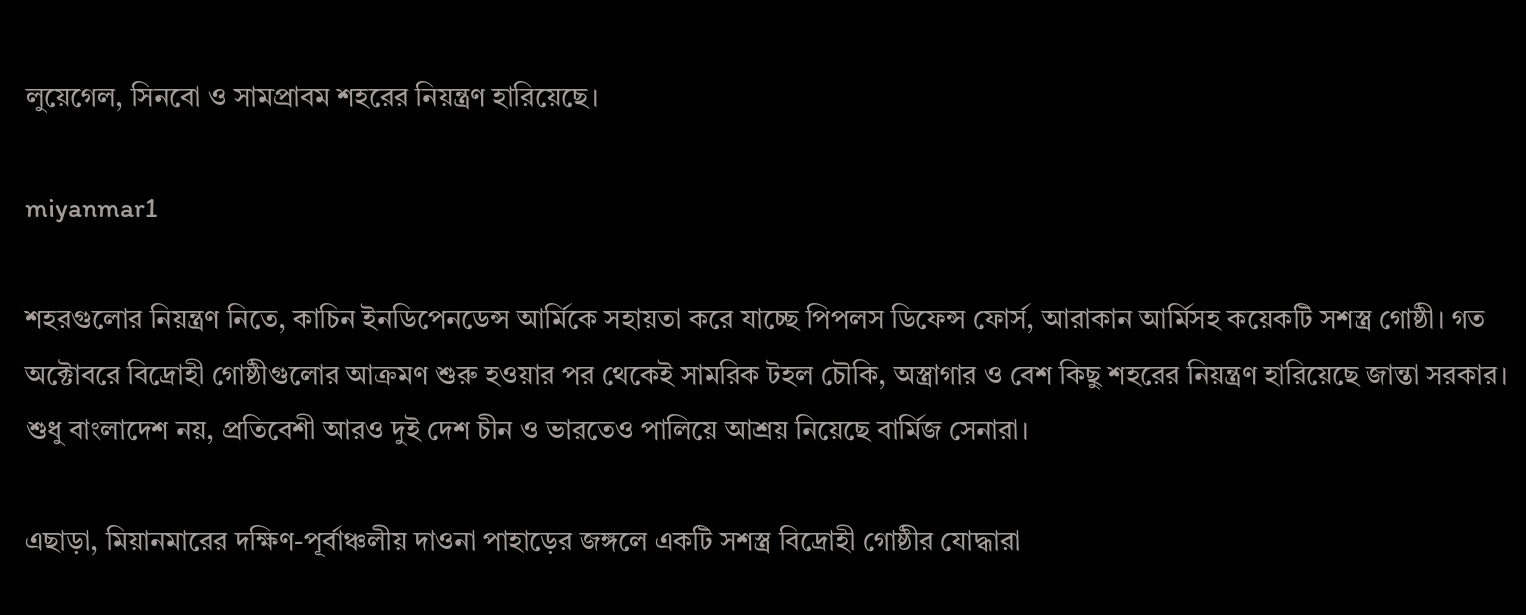লুয়েগেল, সিনবো ও সামপ্রাবম শহরের নিয়ন্ত্রণ হারিয়েছে।

miyanmar1

শহরগুলোর নিয়ন্ত্রণ নিতে, কাচিন ইনডিপেনডেন্স আর্মিকে সহায়তা করে যাচ্ছে পিপলস ডিফেন্স ফোর্স, আরাকান আর্মিসহ কয়েকটি সশস্ত্র গোষ্ঠী। গত অক্টোবরে বিদ্রোহী গোষ্ঠীগুলোর আক্রমণ শুরু হওয়ার পর থেকেই সামরিক টহল চৌকি, অস্ত্রাগার ও বেশ কিছু শহরের নিয়ন্ত্রণ হারিয়েছে জান্তা সরকার। শুধু বাংলাদেশ নয়, প্রতিবেশী আরও দুই দেশ চীন ও ভারতেও পালিয়ে আশ্রয় নিয়েছে বার্মিজ সেনারা।

এছাড়া, মিয়ানমারের দক্ষিণ-পূর্বাঞ্চলীয় দাওনা পাহাড়ের জঙ্গলে একটি সশস্ত্র বিদ্রোহী গোষ্ঠীর যোদ্ধারা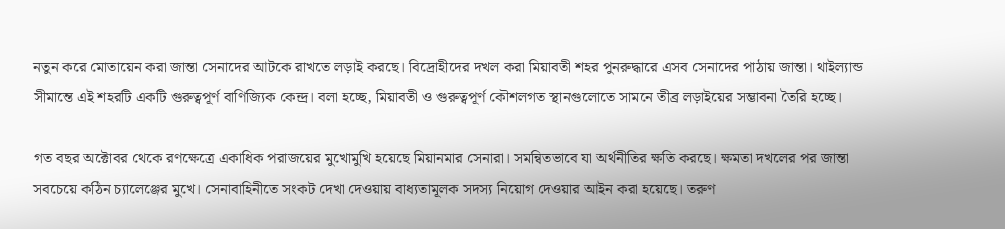নতুন করে মোতায়েন করা জান্তা সেনাদের আটকে রাখতে লড়াই করছে। বিদ্রোহীদের দখল করা মিয়াবতী শহর পুনরুদ্ধারে এসব সেনাদের পাঠায় জান্তা। থাইল্যান্ড সীমান্তে এই শহরটি একটি গুরুত্বপূর্ণ বাণিজ্যিক কেন্দ্র। বলা হচ্ছে, মিয়াবতী ও গুরুত্বপূর্ণ কৌশলগত স্থানগুলোতে সামনে তীব্র লড়াইয়ের সম্ভাবনা তৈরি হচ্ছে।

গত বছর অক্টোবর থেকে রণক্ষেত্রে একাধিক পরাজয়ের মুখোমুখি হয়েছে মিয়ানমার সেনারা। সমন্বিতভাবে যা অর্থনীতির ক্ষতি করছে। ক্ষমতা দখলের পর জান্তা সবচেয়ে কঠিন চ্যালেঞ্জের মুখে। সেনাবাহিনীতে সংকট দেখা দেওয়ায় বাধ্যতামূলক সদস্য নিয়োগ দেওয়ার আইন করা হয়েছে। তরুণ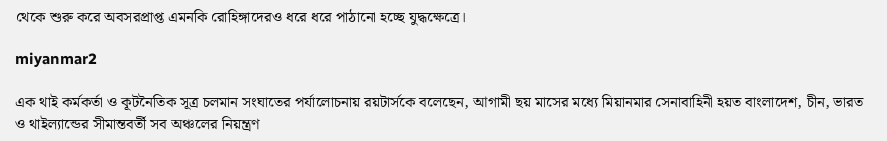থেকে শুরু করে অবসরপ্রাপ্ত এমনকি রোহিঙ্গাদেরও ধরে ধরে পাঠানো হচ্ছে যুদ্ধক্ষেত্রে।

miyanmar2

এক থাই কর্মকর্তা ও কূটনৈতিক সূত্র চলমান সংঘাতের পর্যালোচনায় রয়টার্সকে বলেছেন, আগামী ছয় মাসের মধ্যে মিয়ানমার সেনাবাহিনী হয়ত বাংলাদেশ, চীন, ভারত ও থাইল্যান্ডের সীমান্তবর্তী সব অঞ্চলের নিয়ন্ত্রণ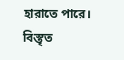হারাতে পারে। বিস্তৃত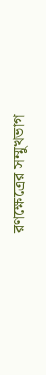রণক্ষেত্রের সম্মুখভাগ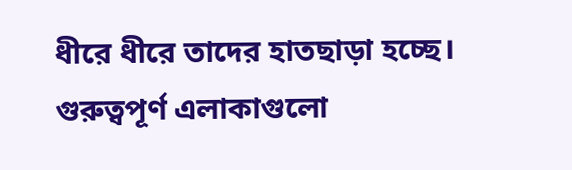ধীরে ধীরে তাদের হাতছাড়া হচ্ছে। গুরুত্বপূর্ণ এলাকাগুলো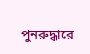পুনরুদ্ধারে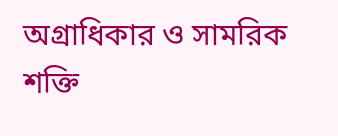অগ্রাধিকার ও সামরিক শক্তি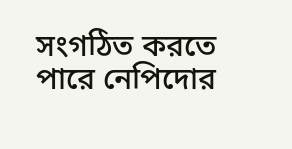সংগঠিত করতে পারে নেপিদোর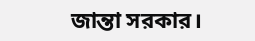জান্তা সরকার।